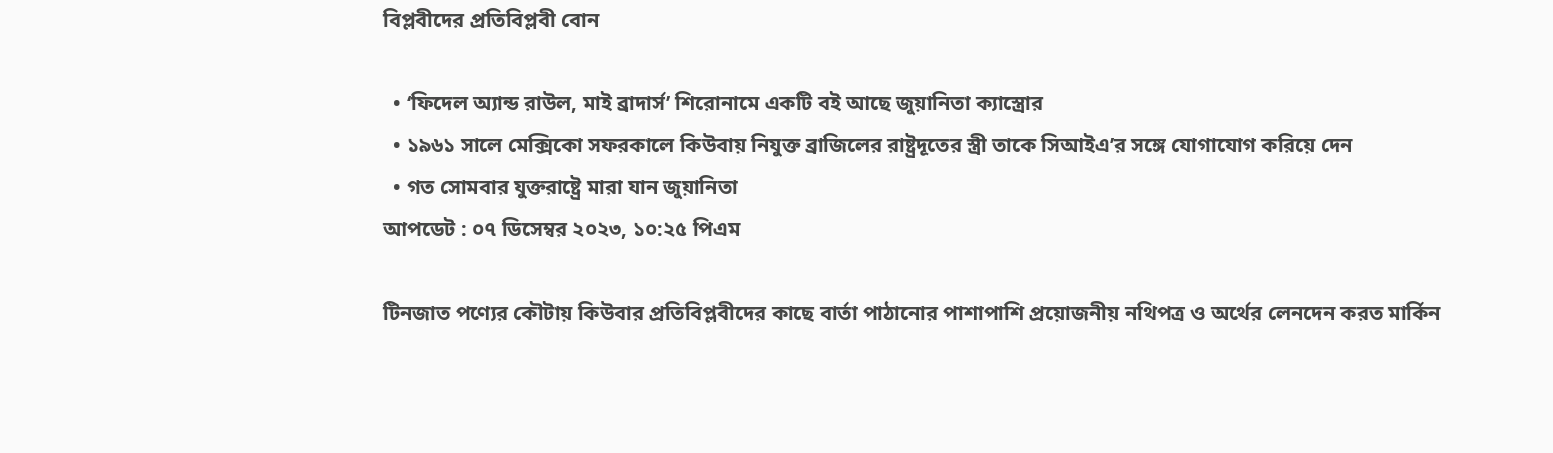বিপ্লবীদের প্রতিবিপ্লবী বোন

  • ‘ফিদেল অ্যান্ড রাউল, মাই ব্রাদার্স’ শিরোনামে একটি বই আছে জুয়ানিতা ক্যাস্ত্রোর
  • ১৯৬১ সালে মেক্সিকো সফরকালে কিউবায় নিযুক্ত ব্রাজিলের রাষ্ট্রদূতের স্ত্রী তাকে সিআইএ’র সঙ্গে যোগাযোগ করিয়ে দেন
  • গত সোমবার যুক্তরাষ্ট্রে মারা যান জুয়ানিতা
আপডেট : ০৭ ডিসেম্বর ২০২৩, ১০:২৫ পিএম

টিনজাত পণ্যের কৌটায় কিউবার প্রতিবিপ্লবীদের কাছে বার্তা পাঠানোর পাশাপাশি প্রয়োজনীয় নথিপত্র ও অর্থের লেনদেন করত মার্কিন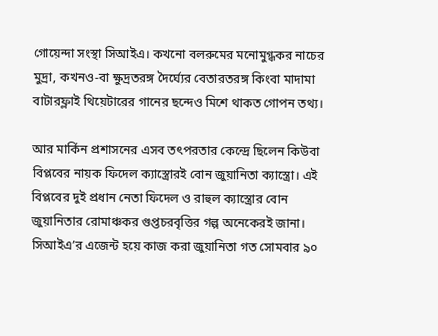গোয়েন্দা সংস্থা সিআইএ। কখনো বলরুমের মনোমুগ্ধকর নাচের মুদ্রা, কখনও-বা ক্ষুদ্রতরঙ্গ দৈর্ঘ্যের বেতারতরঙ্গ কিংবা মাদামা বাটারফ্লাই থিয়েটারের গানের ছন্দেও মিশে থাকত গোপন তথ্য।

আর মার্কিন প্রশাসনের এসব তৎপরতার কেন্দ্রে ছিলেন কিউবা বিপ্লবের নায়ক ফিদেল ক্যাস্ত্রোরই বোন জুয়ানিতা ক্যাস্ত্রো। এই বিপ্লবের দুই প্রধান নেতা ফিদেল ও রাহুল ক্যাস্ত্রোর বোন জুয়ানিতার রোমাঞ্চকর গুপ্তচরবৃত্তির গল্প অনেকেরই জানা। সিআইএ’র এজেন্ট হয়ে কাজ করা জুয়ানিতা গত সোমবার ৯০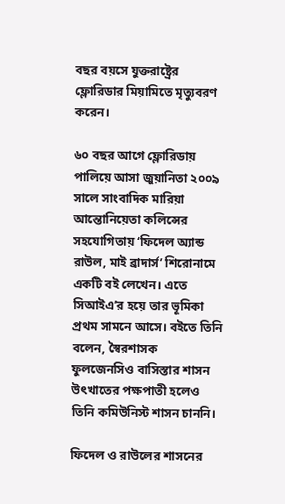বছর বয়সে যুক্তরাষ্ট্রের ফ্লোরিডার মিয়ামিতে মৃত্যুবরণ করেন।

৬০ বছর আগে ফ্লোরিডায় পালিয়ে আসা জুয়ানিতা ২০০৯ সালে সাংবাদিক মারিয়া আন্তোনিয়েতা কলিন্সের সহযোগিতায় ‘ফিদেল অ্যান্ড রাউল, মাই ব্রাদার্স’ শিরোনামে একটি বই লেখেন। এতে সিআইএ’র হয়ে তার ভূমিকা প্রথম সামনে আসে। বইতে তিনি বলেন, স্বৈরশাসক ফুলজেনসিও বাসিস্তার শাসন উৎখাতের পক্ষপাতী হলেও তিনি কমিউনিস্ট শাসন চাননি।

ফিদেল ও রাউলের শাসনের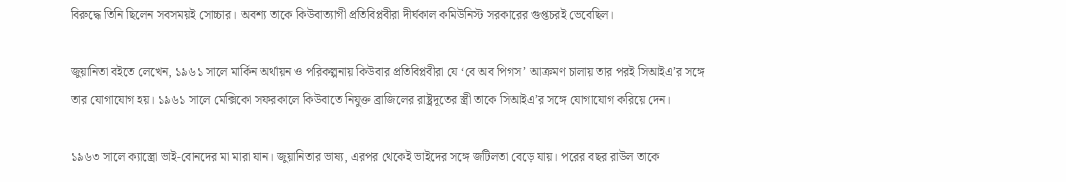বিরুদ্ধে তিনি ছিলেন সবসময়ই সোচ্চার। অবশ্য তাকে কিউবাত্যাগী প্রতিবিপ্লবীরা দীর্ঘকাল কমিউনিস্ট সরকারের গুপ্তচরই ভেবেছিল।

জুয়ানিতা বইতে লেখেন, ১৯৬১ সালে মার্কিন অর্থায়ন ও পরিকল্পনায় কিউবার প্রতিবিপ্লবীরা যে ‘বে অব পিগস’ আক্রমণ চালায় তার পরই সিআইএ’র সঙ্গে তার যোগাযোগ হয়। ১৯৬১ সালে মেক্সিকো সফরকালে কিউবাতে নিযুক্ত ব্রাজিলের রাষ্ট্রদূতের স্ত্রী তাকে সিআইএ’র সঙ্গে যোগাযোগ করিয়ে দেন।

১৯৬৩ সালে ক্যাস্ত্রো ভাই-বোনদের মা মারা যান। জুয়ানিতার ভাষ্য, এরপর থেকেই ভাইদের সঙ্গে জটিলতা বেড়ে যায়। পরের বছর রাউল তাকে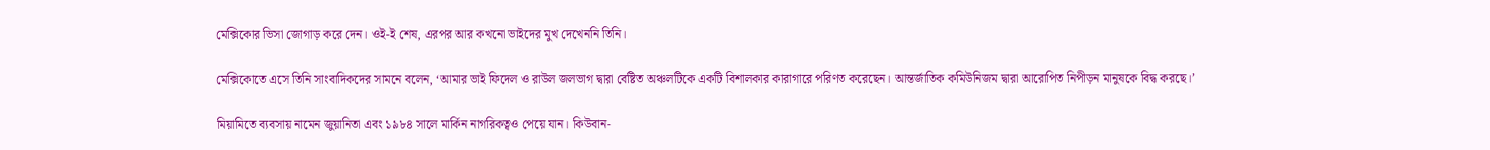মেক্সিকোর ভিসা জোগাড় করে দেন। ওই-ই শেষ, এরপর আর কখনো ভাইদের মুখ দেখেননি তিনি।

মেক্সিকোতে এসে তিনি সাংবাদিকদের সামনে বলেন, ‘আমার ভাই ফিদেল ও রাউল জলভাগ দ্বারা বেষ্টিত অঞ্চলটিকে একটি বিশালকার কারাগারে পরিণত করেছেন। আন্তর্জাতিক কমিউনিজম দ্বারা আরোপিত নিপীড়ন মানুষকে বিদ্ধ করছে।’

মিয়ামিতে ব্যবসায় নামেন জুয়ানিতা এবং ১৯৮৪ সালে মার্কিন নাগরিকত্বও পেয়ে যান। কিউবান-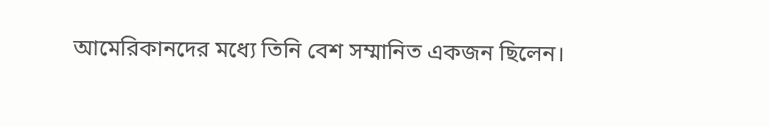আমেরিকানদের মধ্যে তিনি বেশ সম্মানিত একজন ছিলেন।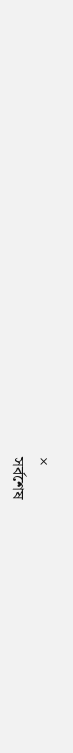×
সর্বশেষ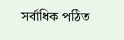সর্বাধিক পঠিত